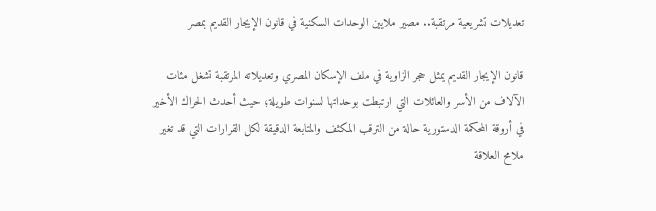تعديلات تشريعية مرتقبة.. مصير ملايين الوحدات السكنية في قانون الإيجار القديم بمصر

قانون الإيجار القديم يمثل حجر الزاوية في ملف الإسكان المصري وتعديلاته المرتقبة تشغل مئات الآلاف من الأسر والعائلات التي ارتبطت بوحداتها لسنوات طويلة؛ حيث أحدث الحراك الأخير في أروقة المحكمة الدستورية حالة من الترقب المكثف والمتابعة الدقيقة لكل القرارات التي قد تغير ملامح العلاقة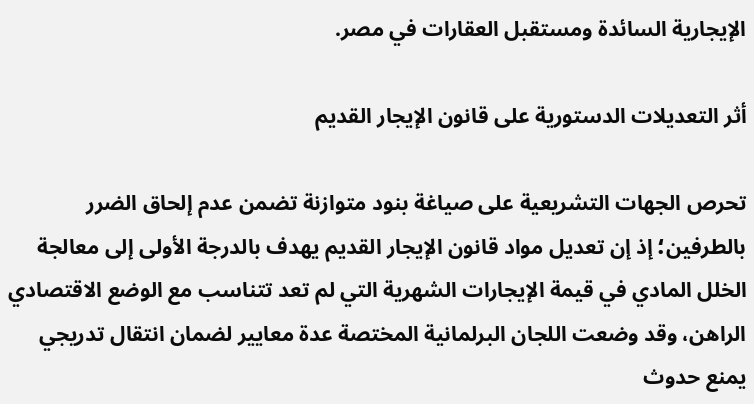الإيجارية السائدة ومستقبل العقارات في مصر.

أثر التعديلات الدستورية على قانون الإيجار القديم

تحرص الجهات التشريعية على صياغة بنود متوازنة تضمن عدم إلحاق الضرر بالطرفين؛ إذ إن تعديل مواد قانون الإيجار القديم يهدف بالدرجة الأولى إلى معالجة الخلل المادي في قيمة الإيجارات الشهرية التي لم تعد تتناسب مع الوضع الاقتصادي الراهن، وقد وضعت اللجان البرلمانية المختصة عدة معايير لضمان انتقال تدريجي يمنع حدوث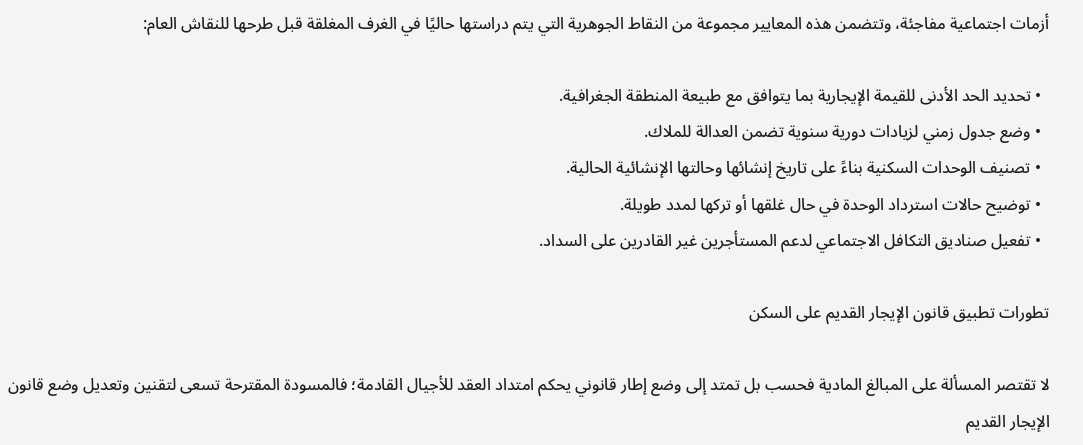أزمات اجتماعية مفاجئة، وتتضمن هذه المعايير مجموعة من النقاط الجوهرية التي يتم دراستها حاليًا في الغرف المغلقة قبل طرحها للنقاش العام:

  • تحديد الحد الأدنى للقيمة الإيجارية بما يتوافق مع طبيعة المنطقة الجغرافية.
  • وضع جدول زمني لزيادات دورية سنوية تضمن العدالة للملاك.
  • تصنيف الوحدات السكنية بناءً على تاريخ إنشائها وحالتها الإنشائية الحالية.
  • توضيح حالات استرداد الوحدة في حال غلقها أو تركها لمدد طويلة.
  • تفعيل صناديق التكافل الاجتماعي لدعم المستأجرين غير القادرين على السداد.

تطورات تطبيق قانون الإيجار القديم على السكن

لا تقتصر المسألة على المبالغ المادية فحسب بل تمتد إلى وضع إطار قانوني يحكم امتداد العقد للأجيال القادمة؛ فالمسودة المقترحة تسعى لتقنين وتعديل وضع قانون الإيجار القديم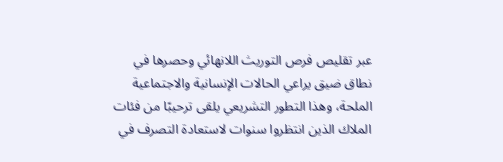عبر تقليص فرص التوريث اللانهائي وحصرها في نطاق ضيق يراعي الحالات الإنسانية والاجتماعية الملحة، وهذا التطور التشريعي يلقى ترحيبًا من فئات الملاك الذين انتظروا سنوات لاستعادة التصرف في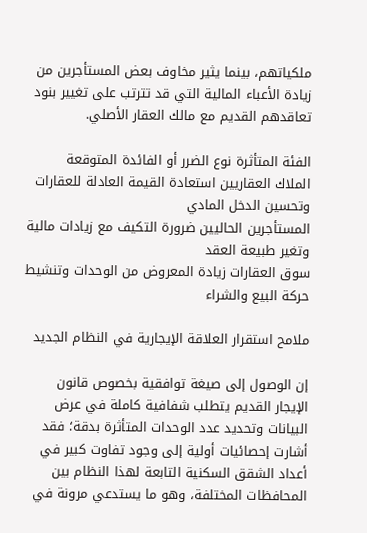ملكياتهم، بينما يثير مخاوف بعض المستأجرين من زيادة الأعباء المالية التي قد تترتب على تغيير بنود تعاقدهم القديم مع مالك العقار الأصلي.

الفئة المتأثرة نوع الضرر أو الفائدة المتوقعة
الملاك العقاريين استعادة القيمة العادلة للعقارات وتحسين الدخل المادي
المستأجرين الحاليين ضرورة التكيف مع زيادات مالية وتغير طبيعة العقد
سوق العقارات زيادة المعروض من الوحدات وتنشيط حركة البيع والشراء

ملامح استقرار العلاقة الإيجارية في النظام الجديد

إن الوصول إلى صيغة توافقية بخصوص قانون الإيجار القديم يتطلب شفافية كاملة في عرض البيانات وتحديد عدد الوحدات المتأثرة بدقة؛ فقد أشارت إحصائيات أولية إلى وجود تفاوت كبير في أعداد الشقق السكنية التابعة لهذا النظام بين المحافظات المختلفة، وهو ما يستدعي مرونة في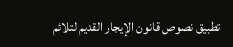تطبيق نصوص قانون الإيجار القديم لتلائم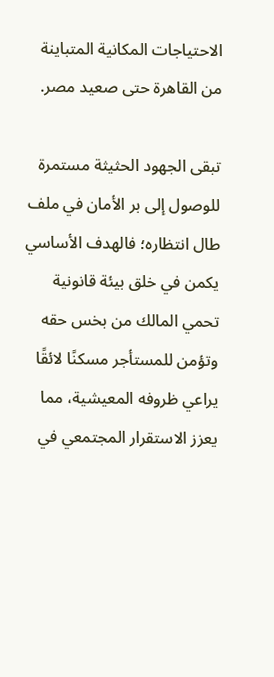الاحتياجات المكانية المتباينة من القاهرة حتى صعيد مصر.

تبقى الجهود الحثيثة مستمرة للوصول إلى بر الأمان في ملف طال انتظاره؛ فالهدف الأساسي يكمن في خلق بيئة قانونية تحمي المالك من بخس حقه وتؤمن للمستأجر مسكنًا لائقًا يراعي ظروفه المعيشية، مما يعزز الاستقرار المجتمعي في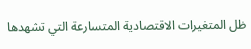ظل المتغيرات الاقتصادية المتسارعة التي تشهدها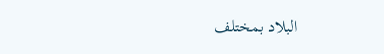البلاد بمختلف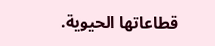قطاعاتها الحيوية.